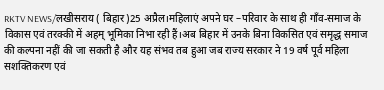RKTV NEWS/लखीसराय ( बिहार)25 अप्रैल।महिलाएं अपने घर –परिवार के साथ ही गाँव-समाज के विकास एवं तरक्की में अहम् भूमिका निभा रही हैं।अब बिहार में उनके बिना विकसित एवं समृद्ध समाज की कल्पना नहीं की जा सकती है और यह संभव तब हुआ जब राज्य सरकार ने 19 वर्ष पूर्व महिला सशक्तिकरण एवं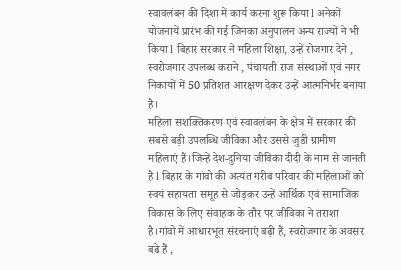स्वावलंबन की दिशा में कार्य करना शुरू किया l अनेकों योजनायें प्रारंभ की गई जिनका अनुपालन अन्य राज्यों ने भी किया l बिहार सरकार ने महिला शिक्षा, उन्हें रोजगार देने , स्वरोजगार उपलब्ध कराने , पंचायती राज संस्थाओं एवं नगर निकायों में 50 प्रतिशत आरक्षण देकर उन्हें आत्मनिर्भर बनाया है।
महिला सशक्तिकरण एवं स्वावलंबन के क्षेत्र में सरकार की सबसे बड़ी उपलब्धि जीविका और उससे जुडी ग्रामीण महिलाएं हैं।जिन्हें देश-दुनिया जीविका दीदी के नाम से जानती है l बिहार के गांवो की अत्यंत गरीब परिवार की महिलाओं को स्वयं सहायता समूह से जोड़कर उन्हें आर्थिक एवं सामाजिक विकास के लिए संवाहक के तौर पर जीविका ने तराशा है।गांवो में आधारभूत संरचनाएं बढ़ी हैं, स्वरोजगार के अवसर बढे हैं ,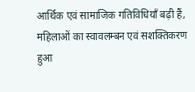आर्थिक एवं सामाजिक गतिविधियाँ बढ़ी हैं, महिलाओं का स्वावलम्बन एवं सशक्तिकरण हुआ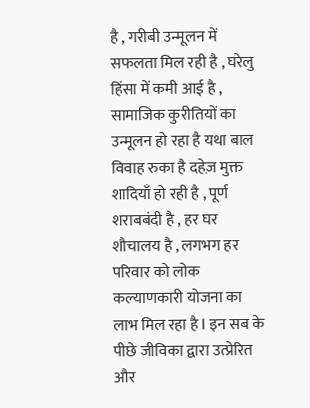है , गरीबी उन्मूलन में सफलता मिल रही है , घरेलु हिंसा में कमी आई है , सामाजिक कुरीतियों का उन्मूलन हो रहा है यथा बाल विवाह रुका है दहेज़ मुक्त शादियाँ हो रही है , पूर्ण शराबबंदी है , हर घर शौचालय है , लगभग हर परिवार को लोक कल्याणकारी योजना का लाभ मिल रहा है l इन सब के पीछे जीविका द्वारा उत्प्रेरित और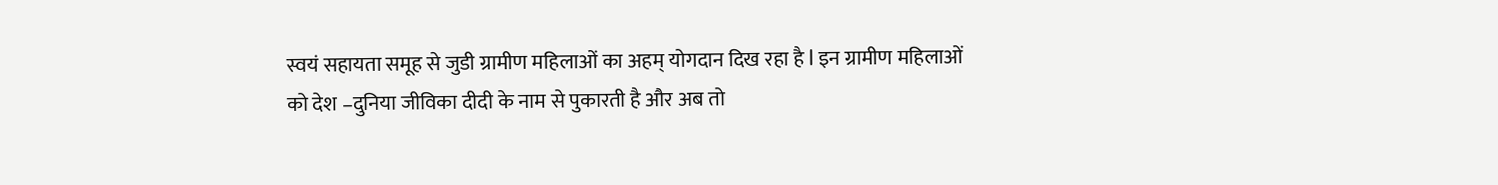स्वयं सहायता समूह से जुडी ग्रामीण महिलाओं का अहम् योगदान दिख रहा है l इन ग्रामीण महिलाओं को देश –दुनिया जीविका दीदी के नाम से पुकारती है और अब तो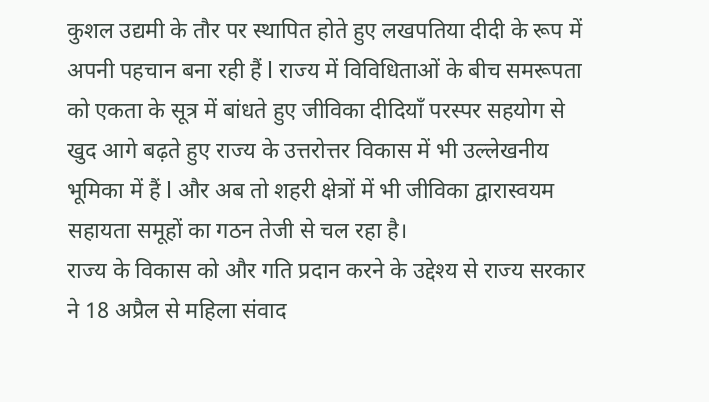कुशल उद्यमी के तौर पर स्थापित होते हुए लखपतिया दीदी के रूप में अपनी पहचान बना रही हैं l राज्य में विविधिताओं के बीच समरूपता को एकता के सूत्र में बांधते हुए जीविका दीदियाँ परस्पर सहयोग से खुद आगे बढ़ते हुए राज्य के उत्तरोत्तर विकास में भी उल्लेखनीय भूमिका में हैं l और अब तो शहरी क्षेत्रों में भी जीविका द्वारास्वयम सहायता समूहों का गठन तेजी से चल रहा है।
राज्य के विकास को और गति प्रदान करने के उद्देश्य से राज्य सरकार ने 18 अप्रैल से महिला संवाद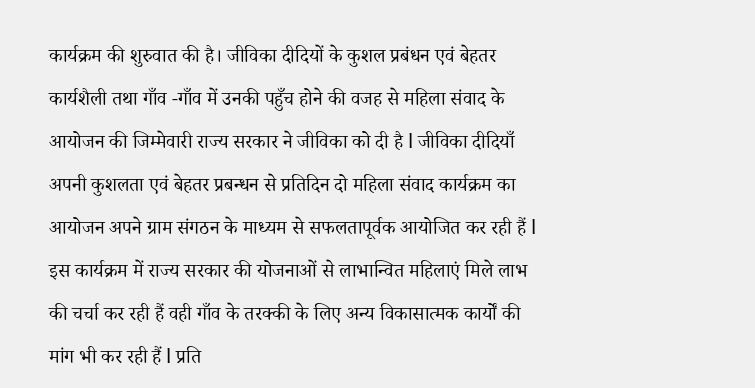कार्यक्रम की शुरुवात की है। जीविका दीदियों के कुशल प्रबंधन एवं बेहतर कार्यशैली तथा गाँव -गाँव में उनकी पहुँच होने की वजह से महिला संवाद के आयोजन की जिम्मेवारी राज्य सरकार ने जीविका को दी है l जीविका दीदियाँ अपनी कुशलता एवं बेहतर प्रबन्धन से प्रतिदिन दो महिला संवाद कार्यक्रम का आयोजन अपने ग्राम संगठन के माध्यम से सफलतापूर्वक आयोजित कर रही हैं l इस कार्यक्रम में राज्य सरकार की योजनाओं से लाभान्वित महिलाएं मिले लाभ की चर्चा कर रही हैं वही गाँव के तरक्की के लिए अन्य विकासात्मक कार्यों की मांग भी कर रही हैं l प्रति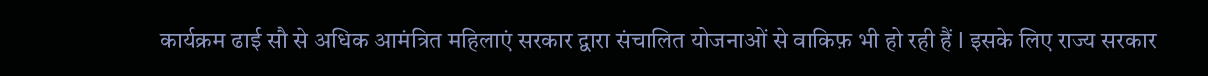कार्यक्रम ढाई सौ से अधिक आमंत्रित महिलाएं सरकार द्वारा संचालित योजनाओं से वाकिफ़ भी हो रही हैं l इसके लिए राज्य सरकार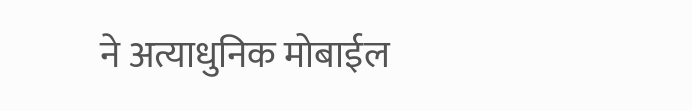ने अत्याधुनिक मोबाईल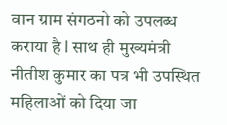वान ग्राम संगठनो को उपलब्ध कराया है l साथ ही मुख्यमंत्री नीतीश कुमार का पत्र भी उपस्थित महिलाओं को दिया जा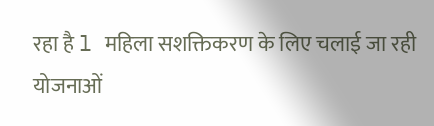रहा है l महिला सशक्तिकरण के लिए चलाई जा रही योजनाओं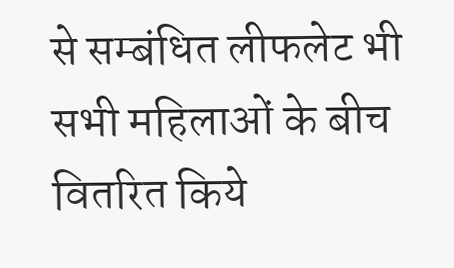से सम्बंधित लीफलेट भी सभी महिलाओं के बीच वितरित किये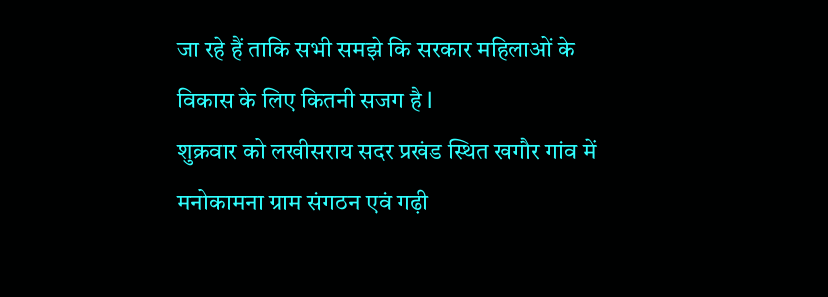जा रहे हैं ताकि सभी समझे कि सरकार महिलाओं के विकास के लिए कितनी सजग है l
शुक्रवार को लखीसराय सदर प्रखंड स्थित खगौर गांव में मनोकामना ग्राम संगठन एवं गढ़ी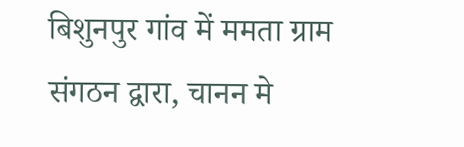बिशुनपुर गांव में ममता ग्राम संगठन द्वारा, चानन मे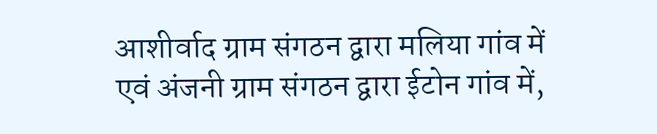आशीर्वाद ग्राम संगठन द्वारा मलिया गांव में एवं अंजनी ग्राम संगठन द्वारा ईटोन गांव में,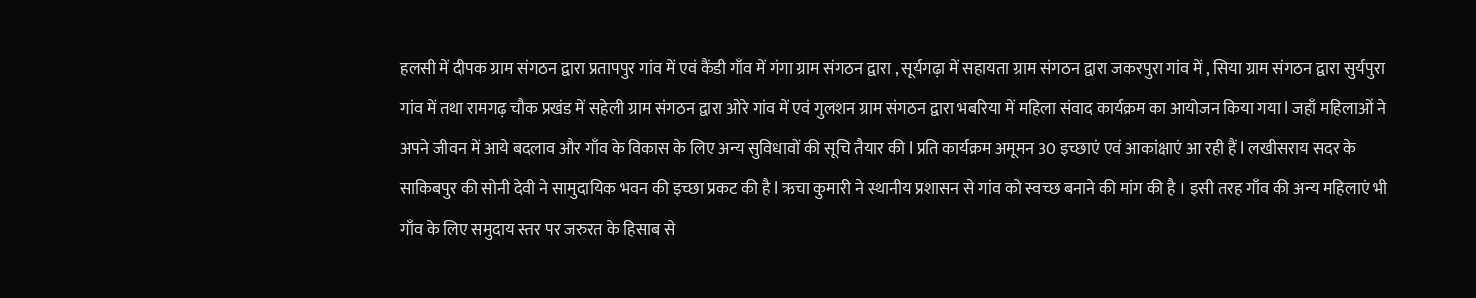हलसी में दीपक ग्राम संगठन द्वारा प्रतापपुर गांव में एवं कैंडी गाँव में गंगा ग्राम संगठन द्वारा , सूर्यगढ़ा में सहायता ग्राम संगठन द्वारा जकरपुरा गांव में , सिया ग्राम संगठन द्वारा सुर्यपुरा गांव में तथा रामगढ़ चौक प्रखंड में सहेली ग्राम संगठन द्वारा ओरे गांव में एवं गुलशन ग्राम संगठन द्वारा भबरिया में महिला संवाद कार्यक्रम का आयोजन किया गया l जहाँ महिलाओं ने अपने जीवन में आये बदलाव और गाँव के विकास के लिए अन्य सुविधावों की सूचि तैयार की l प्रति कार्यक्रम अमूमन 30 इच्छाएं एवं आकांक्षाएं आ रही हैं l लखीसराय सदर के साकिबपुर की सोनी देवी ने सामुदायिक भवन की इच्छा प्रकट की है l ऋचा कुमारी ने स्थानीय प्रशासन से गांव को स्वच्छ बनाने की मांग की है । इसी तरह गाँव की अन्य महिलाएं भी गाँव के लिए समुदाय स्तर पर जरुरत के हिसाब से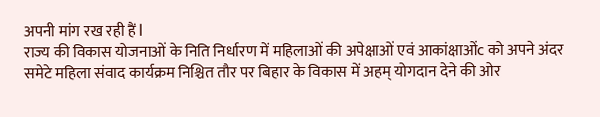अपनी मांग रख रही हैं l
राज्य की विकास योजनाओं के निति निर्धारण में महिलाओं की अपेक्षाओं एवं आकांक्षाओंc को अपने अंदर समेटे महिला संवाद कार्यक्रम निश्चित तौर पर बिहार के विकास में अहम् योगदान देने की ओर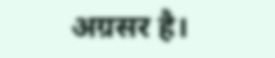अग्रसर है।